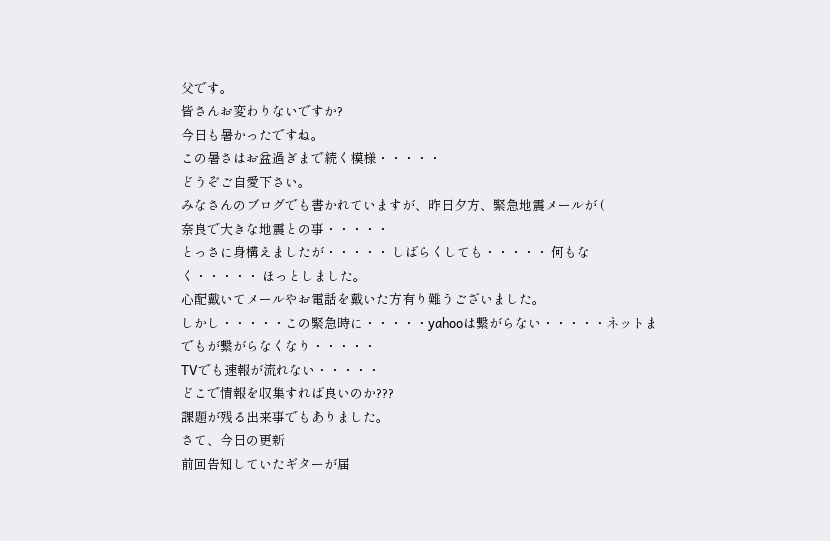父です。
皆さんお変わりないですか?
今日も暑かったですね。
この暑さはお盆過ぎまで続く模様・・・・・
どうぞご自愛下さい。
みなさんのブログでも書かれていますが、昨日夕方、緊急地震メールが (
奈良で大きな地震との事・・・・・
とっさに身構えましたが・・・・・ しばらくしても・・・・・ 何もなく・・・・・ ほっとしました。
心配戴いてメールやお電話を戴いた方有り難うございました。
しかし・・・・・この緊急時に・・・・・yahooは繋がらない・・・・・ネットまでもが繋がらなくなり・・・・・
TVでも速報が流れない・・・・・
どこで情報を収集すれば良いのか???
課題が残る出来事でもありました。
さて、今日の更新
前回告知していたギターが届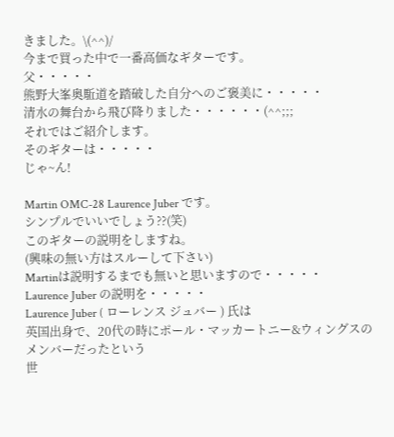きました。\(^^)/
今まで買った中で一番高価なギターです。
父・・・・・
熊野大峯奥駈道を踏破した自分へのご褒美に・・・・・
清水の舞台から飛び降りました・・・・・・(^^;;;
それではご紹介します。
そのギターは・・・・・
じゃ~ん!

Martin OMC-28 Laurence Juber です。
シンプルでいいでしょう??(笑)
このギターの説明をしますね。
(興味の無い方はスルーして下さい)
Martinは説明するまでも無いと思いますので・・・・・
Laurence Juber の説明を・・・・・
Laurence Juber ( ローレンス ジュバー ) 氏は
英国出身で、20代の時にポール・マッカートニー&ウィングスのメンバーだったという
世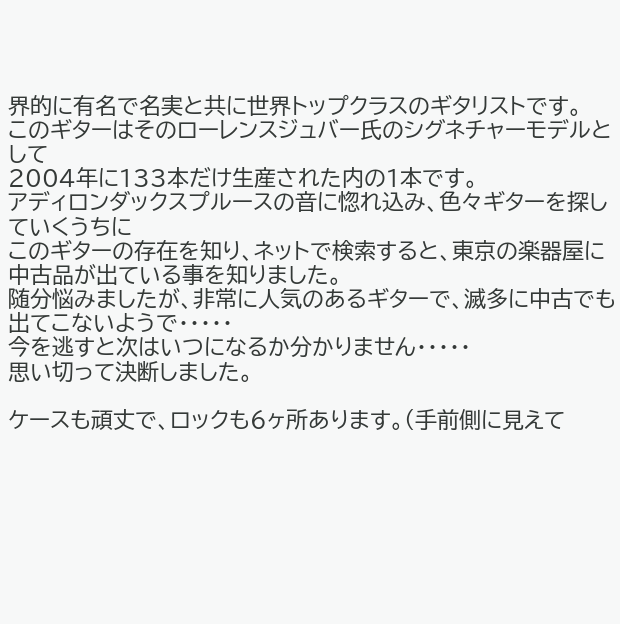界的に有名で名実と共に世界トップクラスのギタリストです。
このギターはそのローレンスジュバー氏のシグネチャーモデルとして
2004年に133本だけ生産された内の1本です。
アディロンダックスプルースの音に惚れ込み、色々ギターを探していくうちに
このギターの存在を知り、ネットで検索すると、東京の楽器屋に中古品が出ている事を知りました。
随分悩みましたが、非常に人気のあるギターで、滅多に中古でも出てこないようで・・・・・
今を逃すと次はいつになるか分かりません・・・・・
思い切って決断しました。

ケースも頑丈で、ロックも6ヶ所あります。(手前側に見えて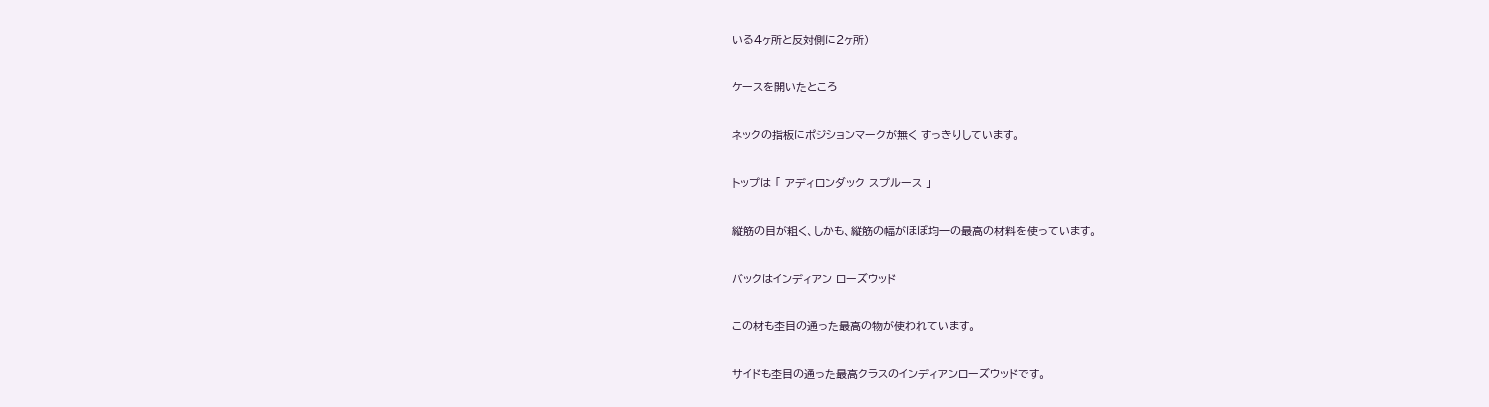いる4ヶ所と反対側に2ヶ所)

ケースを開いたところ

ネックの指板にポジションマークが無く すっきりしています。

トップは 「 アディロンダック スプルース 」

縦筋の目が粗く、しかも、縦筋の幅がほぼ均一の最高の材料を使っています。

バックはインディアン ローズウッド

この材も杢目の通った最高の物が使われています。

サイドも杢目の通った最高クラスのインディアンローズウッドです。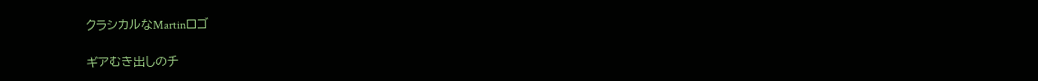クラシカルなMartinロゴ

ギアむき出しのチ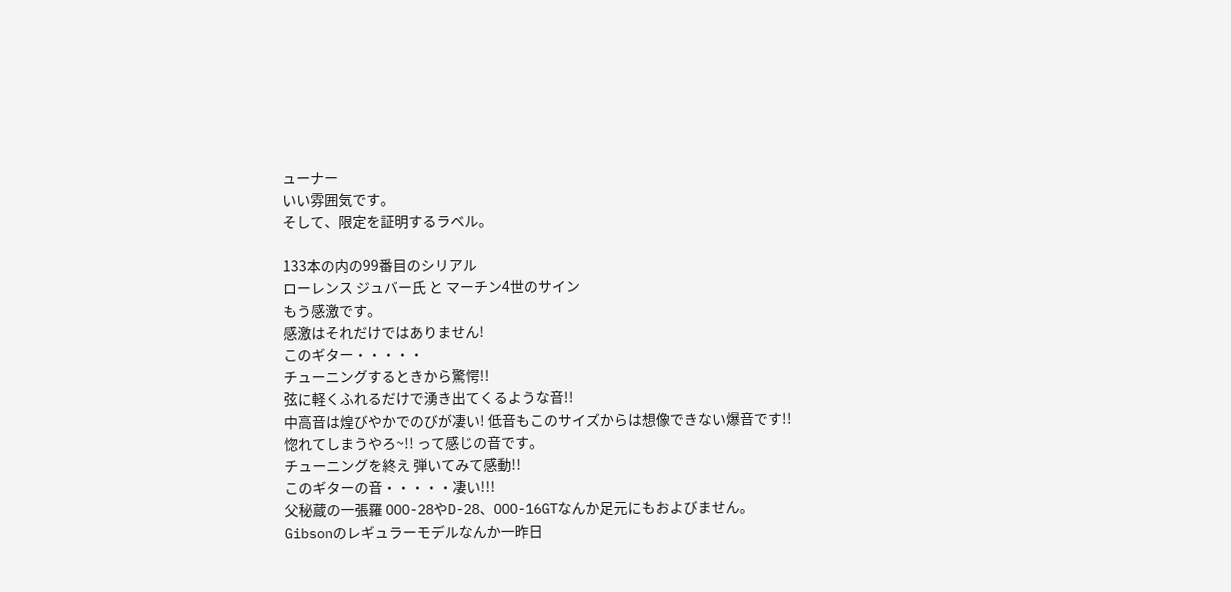ューナー
いい雰囲気です。
そして、限定を証明するラベル。

133本の内の99番目のシリアル
ローレンス ジュバー氏 と マーチン4世のサイン
もう感激です。
感激はそれだけではありません!
このギター・・・・・
チューニングするときから驚愕!!
弦に軽くふれるだけで湧き出てくるような音!!
中高音は煌びやかでのびが凄い! 低音もこのサイズからは想像できない爆音です!!
惚れてしまうやろ~!! って感じの音です。
チューニングを終え 弾いてみて感動!!
このギターの音・・・・・凄い!!!
父秘蔵の一張羅 OOO-28やD-28、OOO-16GTなんか足元にもおよびません。
Gibsonのレギュラーモデルなんか一昨日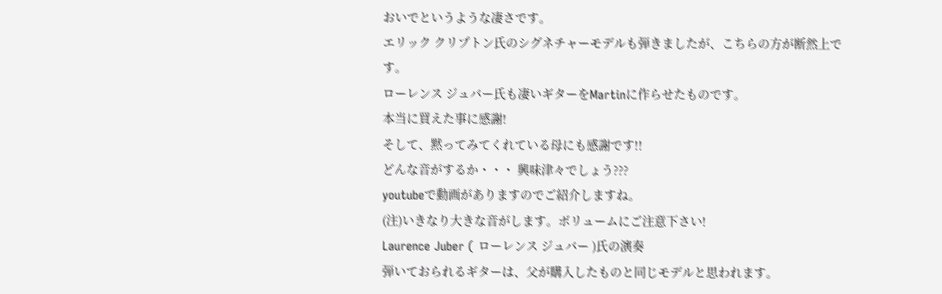おいでというような凄さです。
エリック クリプトン氏のシグネチャーモデルも弾きましたが、こちらの方が断然上です。
ローレンス ジュバー氏も凄いギターをMartinに作らせたものです。
本当に買えた事に感謝!
そして、黙ってみてくれている母にも感謝です!!
どんな音がするか・・・ 興味津々でしょう???
youtubeで動画がありますのでご紹介しますね。
(注)いきなり大きな音がします。ボリュームにご注意下さい!
Laurence Juber ( ローレンス ジュバー )氏の演奏
弾いておられるギターは、父が購入したものと同じモデルと思われます。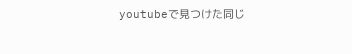youtubeで見つけた同じ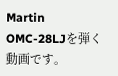Martin OMC-28LJを弾く動画です。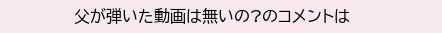父が弾いた動画は無いの?のコメントは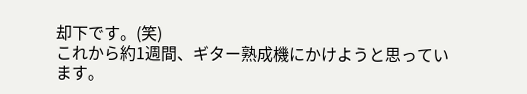却下です。(笑)
これから約1週間、ギター熟成機にかけようと思っています。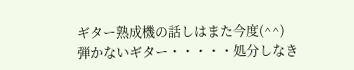ギター熟成機の話しはまた今度(^^)
弾かないギター・・・・・処分しなき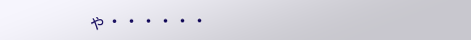ゃ・・・・・・